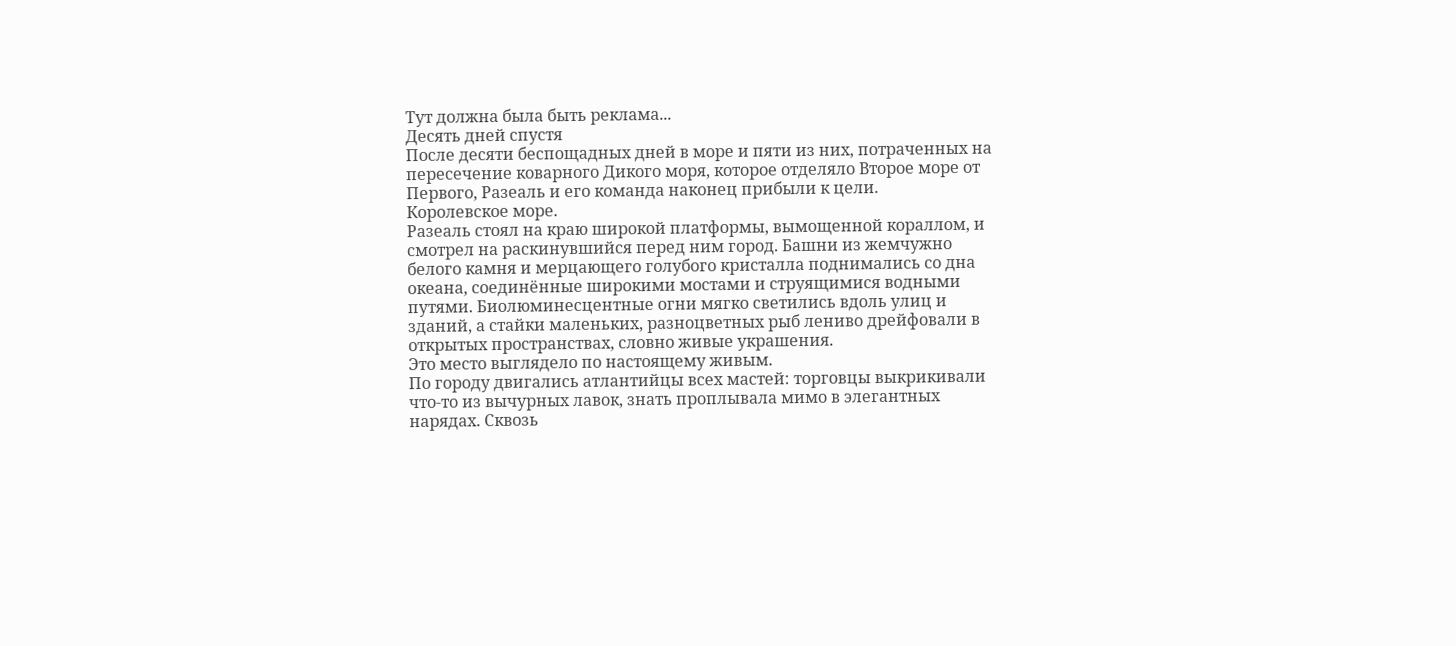Тут должна была быть реклама...
Десять дней спустя
После десяти беспощадных дней в море и пяти из них, потраченных на пересечение коварного Дикого моря, которое отделяло Второе море от Первого, Разеаль и его команда наконец прибыли к цели.
Королевское море.
Разеаль стоял на краю широкой платформы, вымощенной кораллом, и смотрел на раскинувшийся перед ним город. Башни из жемчужно белого камня и мерцающего голубого кристалла поднимались со дна океана, соединённые широкими мостами и струящимися водными путями. Биолюминесцентные огни мягко светились вдоль улиц и зданий, а стайки маленьких, разноцветных рыб лениво дрейфовали в открытых пространствах, словно живые украшения.
Это место выглядело по настоящему живым.
По городу двигались атлантийцы всех мастей: торговцы выкрикивали что-то из вычурных лавок, знать проплывала мимо в элегантных нарядах. Сквозь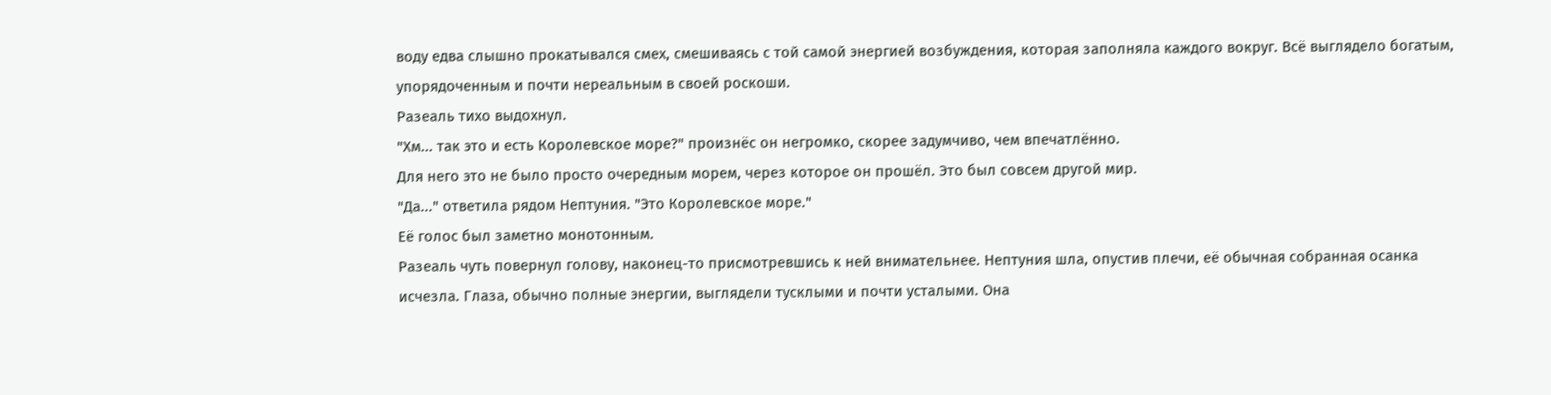воду едва слышно прокатывался смех, смешиваясь с той самой энергией возбуждения, которая заполняла каждого вокруг. Всё выглядело богатым, упорядоченным и почти нереальным в своей роскоши.
Разеаль тихо выдохнул.
"Хм... так это и есть Королевское море?" произнёс он негромко, скорее задумчиво, чем впечатлённо.
Для него это не было просто очередным морем, через которое он прошёл. Это был совсем другой мир.
"Да..." ответила рядом Нептуния. "Это Королевское море."
Её голос был заметно монотонным.
Разеаль чуть повернул голову, наконец-то присмотревшись к ней внимательнее. Нептуния шла, опустив плечи, её обычная собранная осанка исчезла. Глаза, обычно полные энергии, выглядели тусклыми и почти усталыми. Она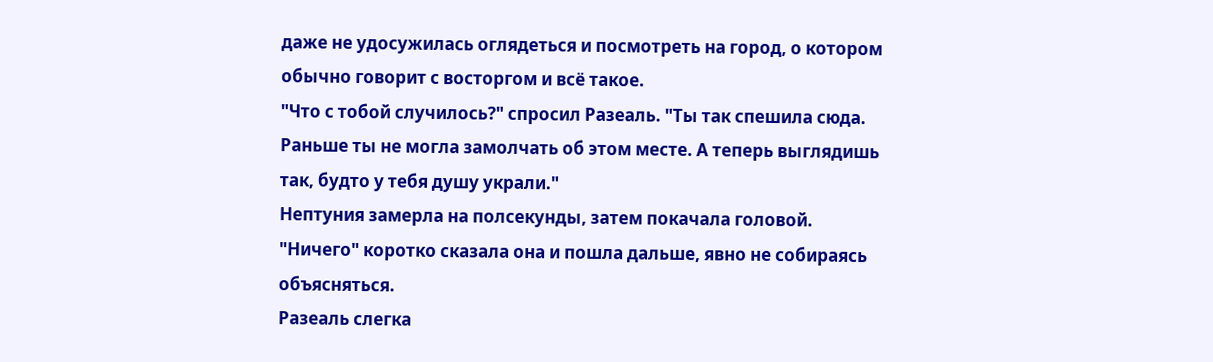даже не удосужилась оглядеться и посмотреть на город, о котором обычно говорит с восторгом и всё такое.
"Что с тобой случилось?" спросил Разеаль. "Ты так спешила сюда. Раньше ты не могла замолчать об этом месте. А теперь выглядишь так, будто у тебя душу украли."
Нептуния замерла на полсекунды, затем покачала головой.
"Ничего" коротко сказала она и пошла дальше, явно не собираясь объясняться.
Разеаль слегка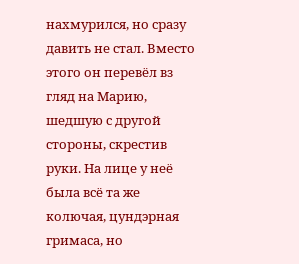нахмурился, но сразу давить не стал. Вместо этого он перевёл вз гляд на Марию, шедшую с другой стороны, скрестив руки. На лице у неё была всё та же колючая, цундэрная гримаса, но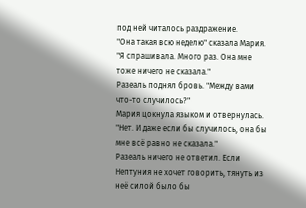под ней читалось раздражение.
"Она такая всю неделю" сказала Мария. "Я спрашивала. Много раз. Она мне тоже ничего не сказала."
Разеаль поднял бровь. "Между вами что-то случилось?"
Мария цокнула языком и отвернулась. "Нет. И даже если бы случилось, она бы мне всё равно не сказала."
Разеаль ничего не ответил. Если Нептуния не хочет говорить, тянуть из неё силой было бы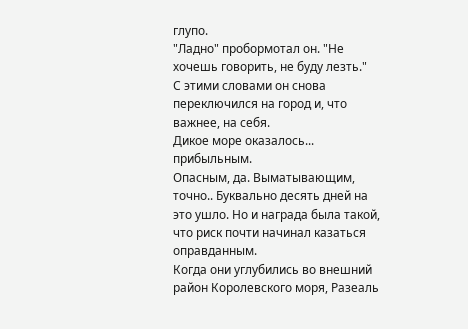глупо.
"Ладно" пробормотал он. "Не хочешь говорить, не буду лезть."
С этими словами он снова переключился на город и, что важнее, на себя.
Дикое море оказалось... прибыльным.
Опасным, да. Выматывающим, точно.. Буквально десять дней на это ушло. Но и награда была такой, что риск почти начинал казаться оправданным.
Когда они углубились во внешний район Королевского моря, Разеаль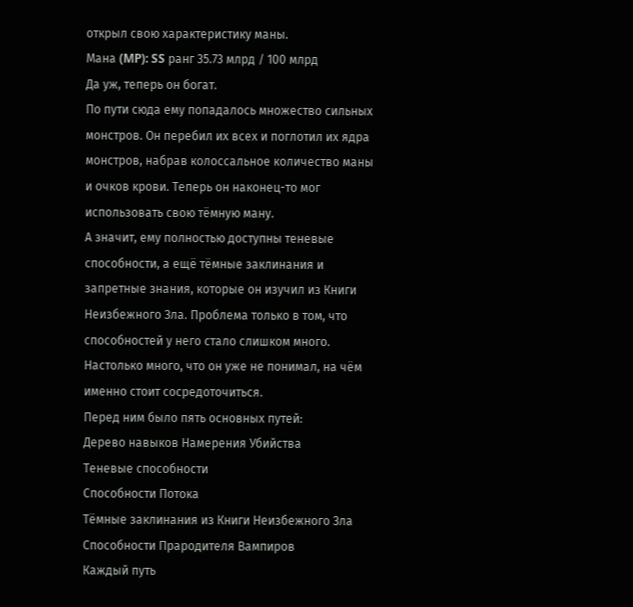открыл свою характеристику маны.
Мана (MP): SS ранг 35.73 млрд / 100 млрд
Да уж, теперь он богат.
По пути сюда ему попадалось множество сильных монстров. Он перебил их всех и поглотил их ядра монстров, набрав колоссальное количество маны и очков крови. Теперь он наконец-то мог использовать свою тёмную ману.
А значит, ему полностью доступны теневые способности, а ещё тёмные заклинания и запретные знания, которые он изучил из Книги Неизбежного Зла. Проблема только в том, что способностей у него стало слишком много. Настолько много, что он уже не понимал, на чём именно стоит сосредоточиться.
Перед ним было пять основных путей:
Дерево навыков Намерения Убийства
Теневые способности
Способности Потока
Тёмные заклинания из Книги Неизбежного Зла
Способности Прародителя Вампиров
Каждый путь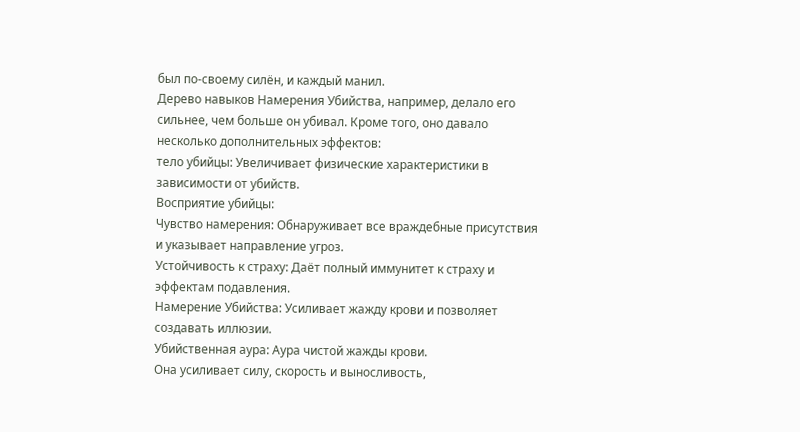был по-своему силён, и каждый манил.
Дерево навыков Намерения Убийства, например, делало его сильнее, чем больше он убивал. Кроме того, оно давало несколько дополнительных эффектов:
тело убийцы: Увеличивает физические характеристики в зависимости от убийств.
Восприятие убийцы:
Чувство намерения: Обнаруживает все враждебные присутствия и указывает направление угроз.
Устойчивость к страху: Даёт полный иммунитет к страху и эффектам подавления.
Намерение Убийства: Усиливает жажду крови и позволяет создавать иллюзии.
Убийственная аура: Аура чистой жажды крови.
Она усиливает силу, скорость и выносливость,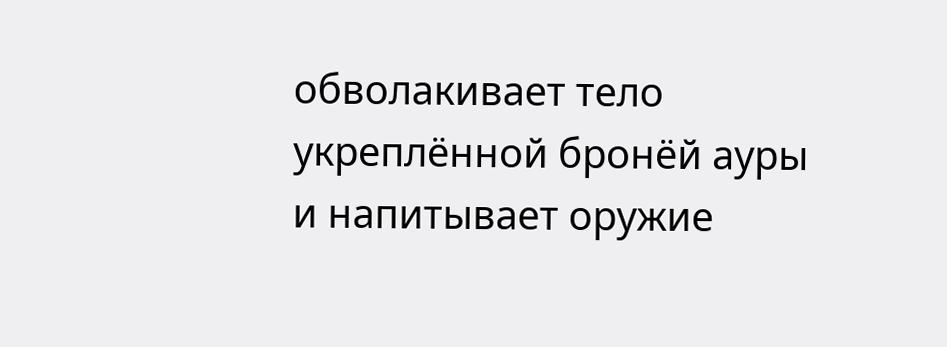обволакивает тело укреплённой бронёй ауры и напитывает оружие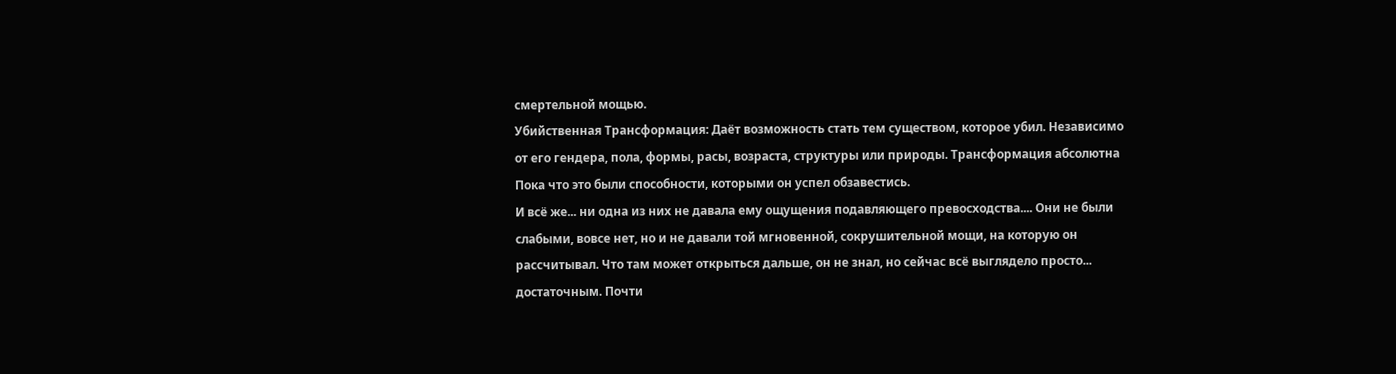смертельной мощью.
Убийственная Трансформация: Даёт возможность стать тем существом, которое убил. Независимо от его гендера, пола, формы, расы, возраста, структуры или природы. Трансформация абсолютна
Пока что это были способности, которыми он успел обзавестись.
И всё же... ни одна из них не давала ему ощущения подавляющего превосходства.... Они не были слабыми, вовсе нет, но и не давали той мгновенной, сокрушительной мощи, на которую он рассчитывал. Что там может открыться дальше, он не знал, но сейчас всё выглядело просто... достаточным. Почти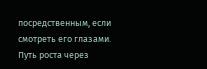посредственным, если смотреть его глазами.
Путь роста через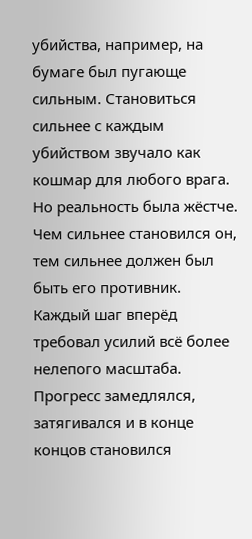убийства, например, на бумаге был пугающе сильным. Становиться сильнее с каждым убийством звучало как кошмар для любого врага. Но реальность была жёстче. Чем сильнее становился он, тем сильнее должен был быть его противник. Каждый шаг вперёд требовал усилий всё более нелепого масштаба. Прогресс замедлялся, затягивался и в конце концов становился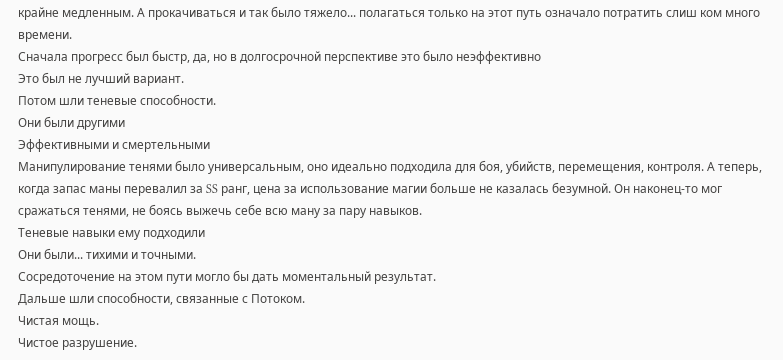крайне медленным. А прокачиваться и так было тяжело... полагаться только на этот путь означало потратить слиш ком много времени.
Сначала прогресс был быстр, да, но в долгосрочной перспективе это было неэффективно
Это был не лучший вариант.
Потом шли теневые способности.
Они были другими
Эффективными и смертельными
Манипулирование тенями было универсальным, оно идеально подходила для боя, убийств, перемещения, контроля. А теперь, когда запас маны перевалил за SS ранг, цена за использование магии больше не казалась безумной. Он наконец-то мог сражаться тенями, не боясь выжечь себе всю ману за пару навыков.
Теневые навыки ему подходили
Они были... тихими и точными.
Сосредоточение на этом пути могло бы дать моментальный результат.
Дальше шли способности, связанные с Потоком.
Чистая мощь.
Чистое разрушение.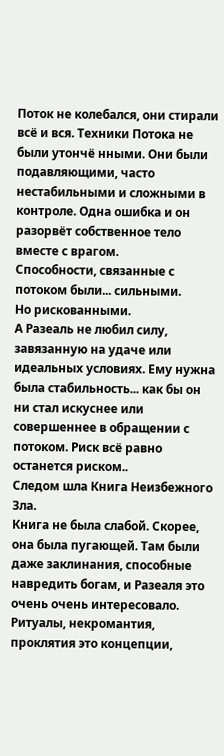Поток не колебался, они стирали всё и вся. Техники Потока не были утончё нными. Они были подавляющими, часто нестабильными и сложными в контроле. Одна ошибка и он разорвёт собственное тело вместе с врагом.
Способности, связанные с потоком были... сильными.
Но рискованными.
А Разеаль не любил силу, завязанную на удаче или идеальных условиях. Ему нужна была стабильность... как бы он ни стал искуснее или совершеннее в обращении с потоком. Риск всё равно останется риском..
Следом шла Книга Неизбежного Зла.
Книга не была слабой. Скорее, она была пугающей. Там были даже заклинания, способные навредить богам, и Разеаля это очень очень интересовало. Ритуалы, некромантия, проклятия это концепции,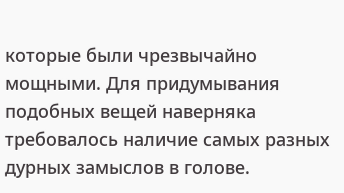которые были чрезвычайно мощными. Для придумывания подобных вещей наверняка требовалось наличие самых разных дурных замыслов в голове.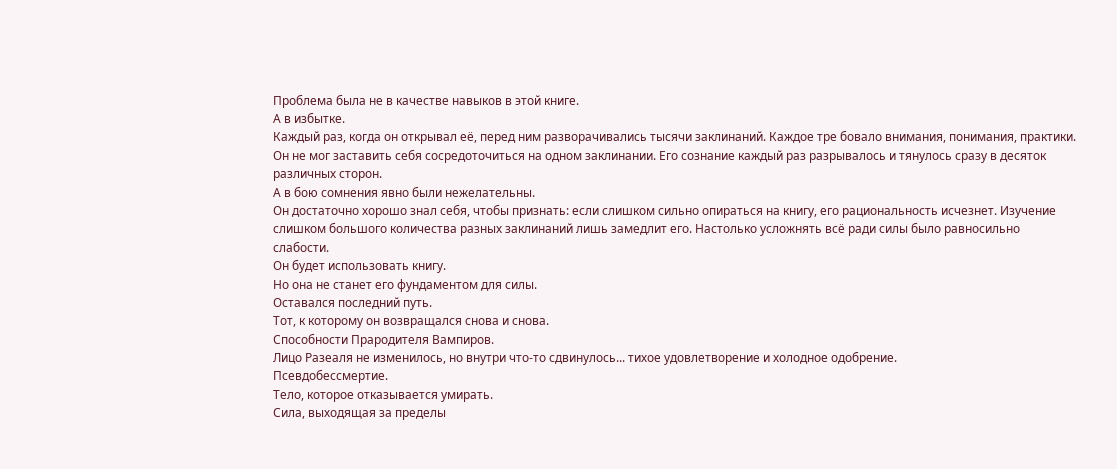Проблема была не в качестве навыков в этой книге.
А в избытке.
Каждый раз, когда он открывал её, перед ним разворачивались тысячи заклинаний. Каждое тре бовало внимания, понимания, практики. Он не мог заставить себя сосредоточиться на одном заклинании. Его сознание каждый раз разрывалось и тянулось сразу в десяток различных сторон.
А в бою сомнения явно были нежелательны.
Он достаточно хорошо знал себя, чтобы признать: если слишком сильно опираться на книгу, его рациональность исчезнет. Изучение слишком большого количества разных заклинаний лишь замедлит его. Настолько усложнять всё ради силы было равносильно слабости.
Он будет использовать книгу.
Но она не станет его фундаментом для силы.
Оставался последний путь.
Тот, к которому он возвращался снова и снова.
Способности Прародителя Вампиров.
Лицо Разеаля не изменилось, но внутри что-то сдвинулось... тихое удовлетворение и холодное одобрение.
Псевдобессмертие.
Тело, которое отказывается умирать.
Сила, выходящая за пределы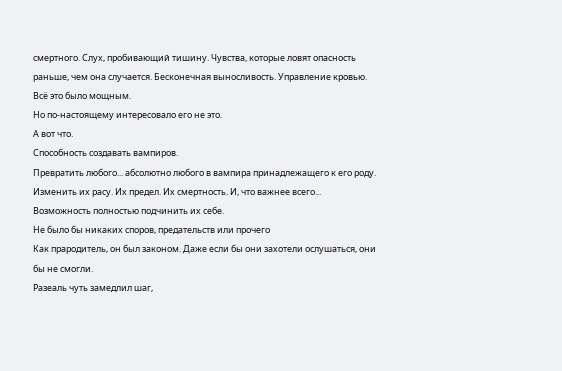смертного. Слух, пробивающий тишину. Чувства, которые ловят опасность раньше, чем она случается. Бесконечная выносливость. Управление кровью.
Всё это было мощным.
Но по-настоящему интересовало его не это.
А вот что.
Способность создавать вампиров.
Превратить любого... абсолютно любого в вампира принадлежащего к его роду. Изменить их расу. Их предел. Их смертность. И, что важнее всего...
Возможность полностью подчинить их себе.
Не было бы никаких споров, предательств или прочего
Как прародитель, он был законом. Даже если бы они захотели ослушаться, они бы не смогли.
Разеаль чуть замедлил шаг,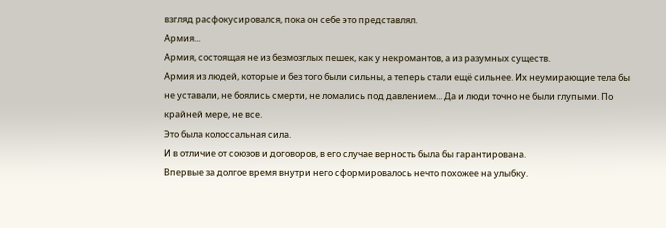взгляд расфокусировался, пока он себе это представлял.
Армия...
Армия, состоящая не из безмозглых пешек, как у некромантов, а из разумных существ.
Армия из людей, которые и без того были сильны, а теперь стали ещё сильнее. Их неумирающие тела бы не уставали, не боялись смерти, не ломались под давлением... Да и люди точно не были глупыми. По крайней мере, не все.
Это была колоссальная сила.
И в отличие от союзов и договоров, в его случае верность была бы гарантирована.
Впервые за долгое время внутри него сформировалось нечто похожее на улыбку.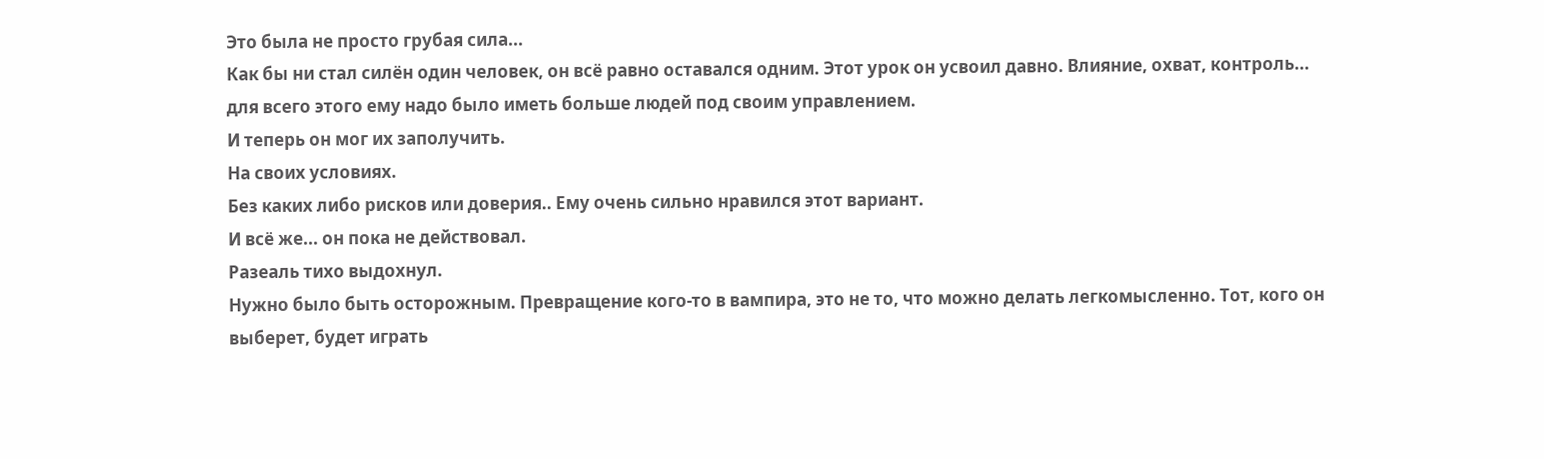Это была не просто грубая сила...
Как бы ни стал силён один человек, он всё равно оставался одним. Этот урок он усвоил давно. Влияние, охват, контроль... для всего этого ему надо было иметь больше людей под своим управлением.
И теперь он мог их заполучить.
На своих условиях.
Без каких либо рисков или доверия.. Ему очень сильно нравился этот вариант.
И всё же... он пока не действовал.
Разеаль тихо выдохнул.
Нужно было быть осторожным. Превращение кого-то в вампира, это не то, что можно делать легкомысленно. Тот, кого он выберет, будет играть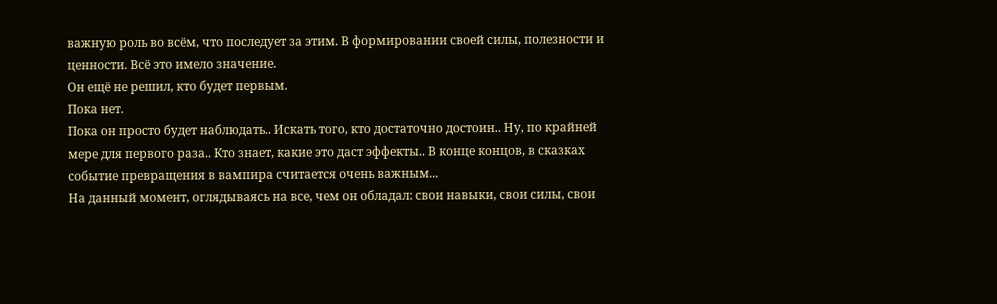важную роль во всём, что последует за этим. В формировании своей силы, полезности и ценности. Всё это имело значение.
Он ещё не решил, кто будет первым.
Пока нет.
Пока он просто будет наблюдать.. Искать того, кто достаточно достоин.. Ну, по крайней мере для первого раза.. Кто знает, какие это даст эффекты.. В конце концов, в сказках событие превращения в вампира считается очень важным...
На данный момент, оглядываясь на все, чем он обладал: свои навыки, свои силы, свои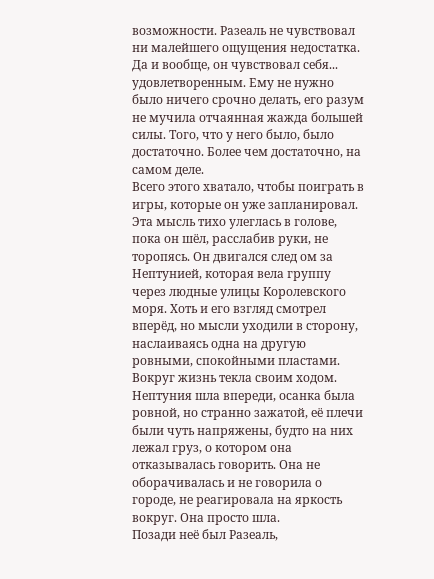возможности. Разеаль не чувствовал ни малейшего ощущения недостатка. Да и вообще, он чувствовал себя... удовлетворенным. Ему не нужно было ничего срочно делать, его разум не мучила отчаянная жажда большей силы. Того, что у него было, было достаточно. Более чем достаточно, на самом деле.
Всего этого хватало, чтобы поиграть в игры, которые он уже запланировал.
Эта мысль тихо улеглась в голове, пока он шёл, расслабив руки, не торопясь. Он двигался след ом за Нептунией, которая вела группу через людные улицы Королевского моря. Хоть и его взгляд смотрел вперёд, но мысли уходили в сторону, наслаиваясь одна на другую ровными, спокойными пластами.
Вокруг жизнь текла своим ходом.
Нептуния шла впереди, осанка была ровной, но странно зажатой, её плечи были чуть напряжены, будто на них лежал груз, о котором она отказывалась говорить. Она не оборачивалась и не говорила о городе, не реагировала на яркость вокруг. Она просто шла.
Позади неё был Разеаль,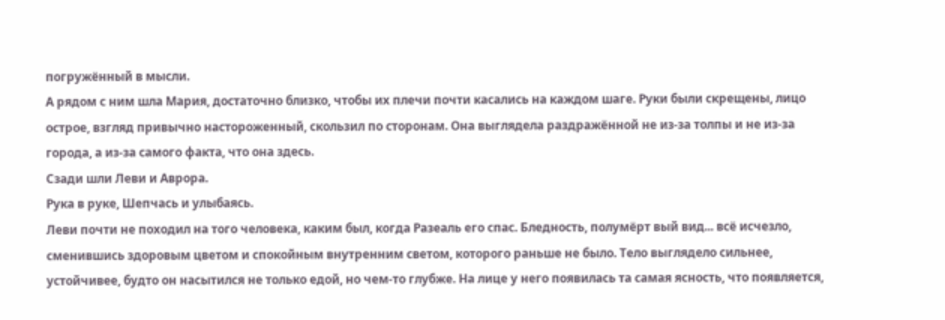погружённый в мысли.
А рядом с ним шла Мария, достаточно близко, чтобы их плечи почти касались на каждом шаге. Руки были скрещены, лицо острое, взгляд привычно настороженный, скользил по сторонам. Она выглядела раздражённой не из-за толпы и не из-за города, а из-за самого факта, что она здесь.
Сзади шли Леви и Аврора.
Рука в руке, Шепчась и улыбаясь.
Леви почти не походил на того человека, каким был, когда Разеаль его спас. Бледность, полумёрт вый вид... всё исчезло, сменившись здоровым цветом и спокойным внутренним светом, которого раньше не было. Тело выглядело сильнее, устойчивее, будто он насытился не только едой, но чем-то глубже. На лице у него появилась та самая ясность, что появляется,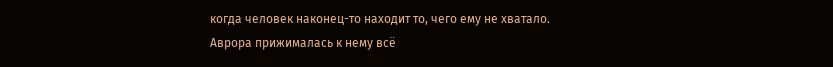когда человек наконец-то находит то, чего ему не хватало.
Аврора прижималась к нему всё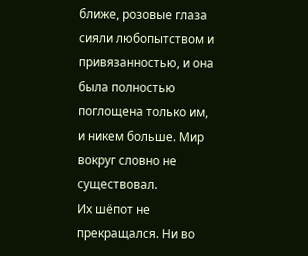ближе, розовые глаза сияли любопытством и привязанностью, и она была полностью поглощена только им, и никем больше. Мир вокруг словно не существовал.
Их шёпот не прекращался. Ни во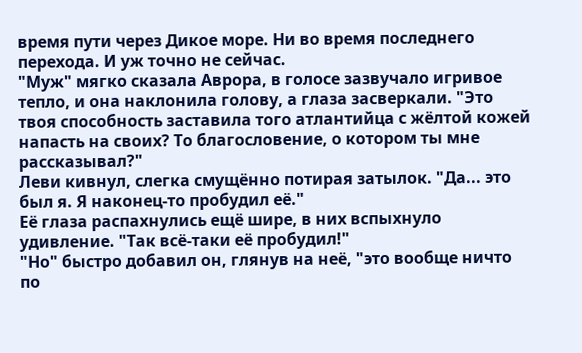время пути через Дикое море. Ни во время последнего перехода. И уж точно не сейчас.
"Муж" мягко сказала Аврора, в голосе зазвучало игривое тепло, и она наклонила голову, а глаза засверкали. "Это твоя способность заставила того атлантийца с жёлтой кожей напасть на своих? То благословение, о котором ты мне рассказывал?"
Леви кивнул, слегка смущённо потирая затылок. "Да... это был я. Я наконец-то пробудил её."
Её глаза распахнулись ещё шире, в них вспыхнуло удивление. "Так всё-таки её пробудил!"
"Но" быстро добавил он, глянув на неё, "это вообще ничто по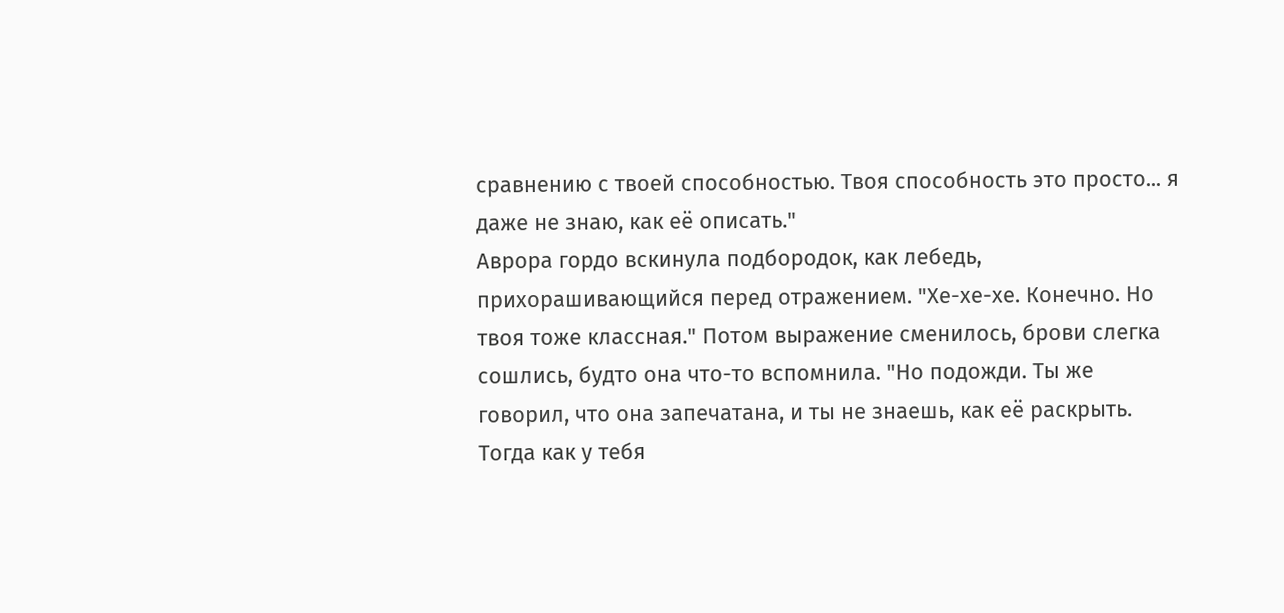сравнению с твоей способностью. Твоя способность это просто... я даже не знаю, как её описать."
Аврора гордо вскинула подбородок, как лебедь, прихорашивающийся перед отражением. "Хе-хе-хе. Конечно. Но твоя тоже классная." Потом выражение сменилось, брови слегка сошлись, будто она что-то вспомнила. "Но подожди. Ты же говорил, что она запечатана, и ты не знаешь, как её раскрыть. Тогда как у тебя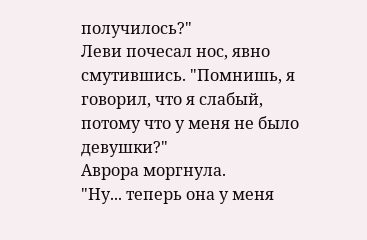получилось?"
Леви почесал нос, явно смутившись. "Помнишь, я говорил, что я слабый, потому что у меня не было девушки?"
Аврора моргнула.
"Ну... теперь она у меня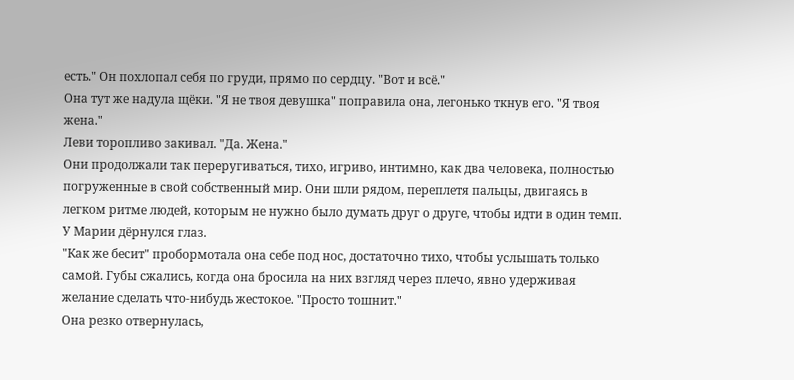есть." Он похлопал себя по груди, прямо по сердцу. "Вот и всё."
Она тут же надула щёки. "Я не твоя девушка" поправила она, легонько ткнув его. "Я твоя жена."
Леви торопливо закивал. "Да. Жена."
Они продолжали так переругиваться, тихо, игриво, интимно, как два человека, полностью погруженные в свой собственный мир. Они шли рядом, переплетя пальцы, двигаясь в легком ритме людей, которым не нужно было думать друг о друге, чтобы идти в один темп.
У Марии дёрнулся глаз.
"Как же бесит" пробормотала она себе под нос, достаточно тихо, чтобы услышать только самой. Губы сжались, когда она бросила на них взгляд через плечо, явно удерживая желание сделать что-нибудь жестокое. "Просто тошнит."
Она резко отвернулась,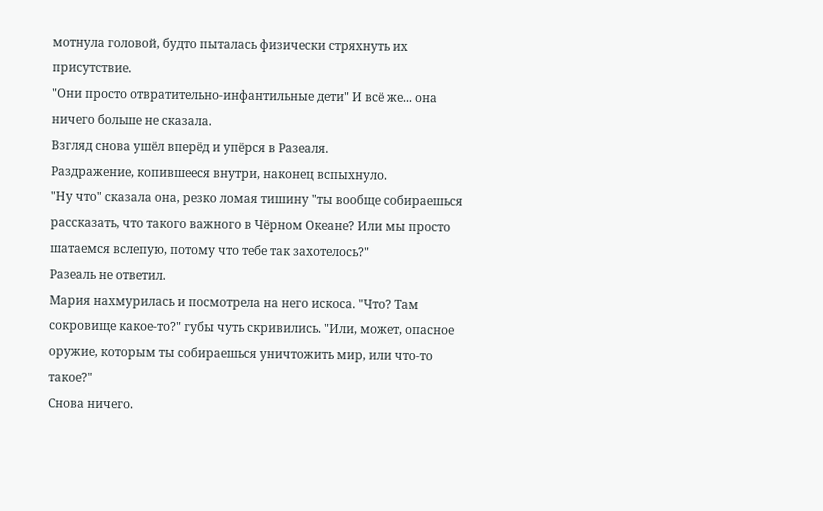мотнула головой, будто пыталась физически стряхнуть их присутствие.
"Они просто отвратительно-инфантильные дети" И всё же... она ничего больше не сказала.
Взгляд снова ушёл вперёд и упёрся в Разеаля.
Раздражение, копившееся внутри, наконец вспыхнуло.
"Ну что" сказала она, резко ломая тишину "ты вообще собираешься рассказать, что такого важного в Чёрном Океане? Или мы просто шатаемся вслепую, потому что тебе так захотелось?"
Разеаль не ответил.
Мария нахмурилась и посмотрела на него искоса. "Что? Там сокровище какое-то?" губы чуть скривились. "Или, может, опасное оружие, которым ты собираешься уничтожить мир, или что-то такое?"
Снова ничего.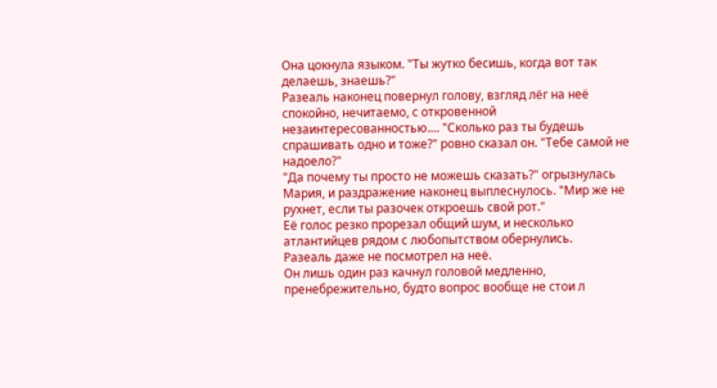Она цокнула языком. "Ты жутко бесишь, когда вот так делаешь, знаешь?"
Разеаль наконец повернул голову, взгляд лёг на неё спокойно, нечитаемо, с откровенной незаинтересованностью.... "Сколько раз ты будешь спрашивать одно и тоже?" ровно сказал он. "Тебе самой не надоело?"
"Да почему ты просто не можешь сказать?" огрызнулась Мария, и раздражение наконец выплеснулось. "Мир же не рухнет, если ты разочек откроешь свой рот."
Её голос резко прорезал общий шум, и несколько атлантийцев рядом с любопытством обернулись.
Разеаль даже не посмотрел на неё.
Он лишь один раз качнул головой медленно, пренебрежительно, будто вопрос вообще не стои л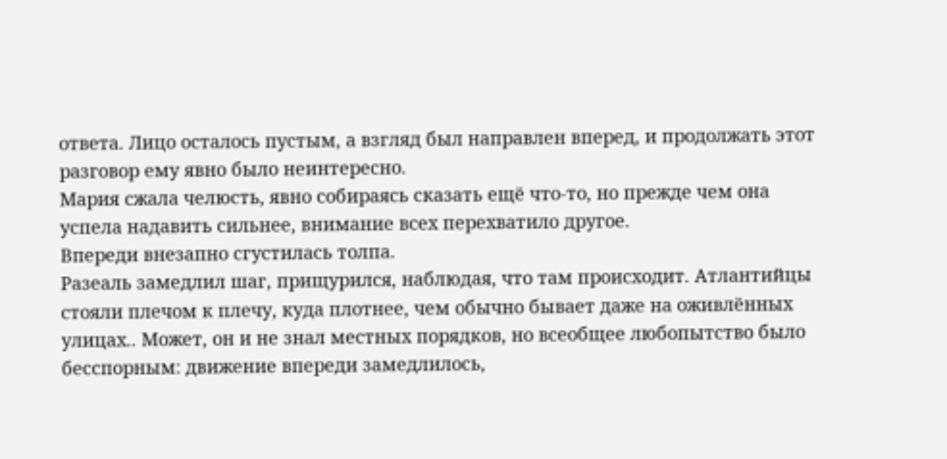ответа. Лицо осталось пустым, а взгляд был направлен вперед, и продолжать этот разговор ему явно было неинтересно.
Мария сжала челюсть, явно собираясь сказать ещё что-то, но прежде чем она успела надавить сильнее, внимание всех перехватило другое.
Впереди внезапно сгустилась толпа.
Разеаль замедлил шаг, прищурился, наблюдая, что там происходит. Атлантийцы стояли плечом к плечу, куда плотнее, чем обычно бывает даже на оживлённых улицах.. Может, он и не знал местных порядков, но всеобщее любопытство было бесспорным: движение впереди замедлилось,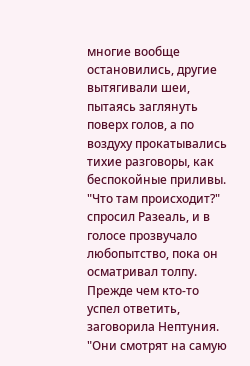многие вообще остановились, другие вытягивали шеи, пытаясь заглянуть поверх голов, а по воздуху прокатывались тихие разговоры, как беспокойные приливы.
"Что там происходит?" спросил Разеаль, и в голосе прозвучало любопытство, пока он осматривал толпу.
Прежде чем кто-то успел ответить, заговорила Нептуния.
"Они смотрят на самую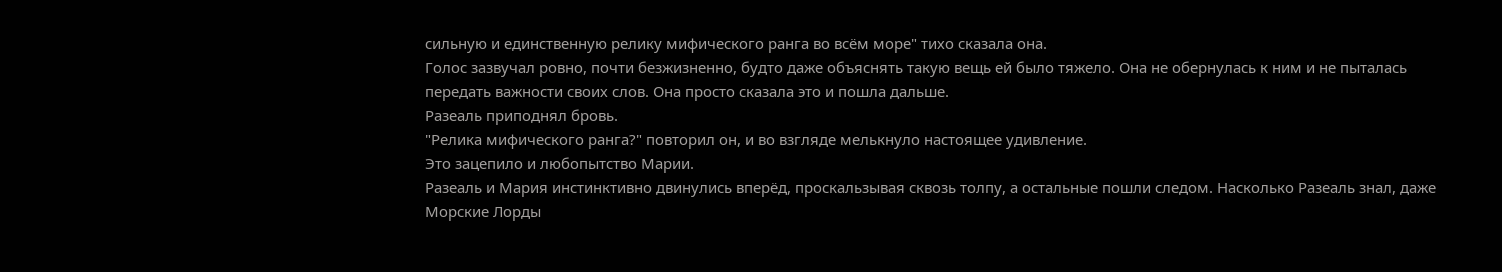сильную и единственную релику мифического ранга во всём море" тихо сказала она.
Голос зазвучал ровно, почти безжизненно, будто даже объяснять такую вещь ей было тяжело. Она не обернулась к ним и не пыталась передать важности своих слов. Она просто сказала это и пошла дальше.
Разеаль приподнял бровь.
"Релика мифического ранга?" повторил он, и во взгляде мелькнуло настоящее удивление.
Это зацепило и любопытство Марии.
Разеаль и Мария инстинктивно двинулись вперёд, проскальзывая сквозь толпу, а остальные пошли следом. Насколько Разеаль знал, даже Морские Лорды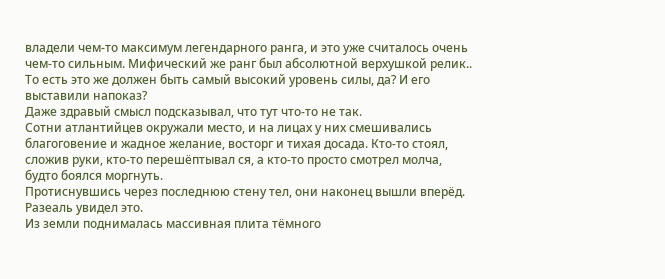владели чем-то максимум легендарного ранга, и это уже считалось очень чем-то сильным. Мифический же ранг был абсолютной верхушкой релик.. То есть это же должен быть самый высокий уровень силы, да? И его выставили напоказ?
Даже здравый смысл подсказывал, что тут что-то не так.
Сотни атлантийцев окружали место, и на лицах у них смешивались благоговение и жадное желание, восторг и тихая досада. Кто-то стоял, сложив руки, кто-то перешёптывал ся, а кто-то просто смотрел молча, будто боялся моргнуть.
Протиснувшись через последнюю стену тел, они наконец вышли вперёд.
Разеаль увидел это.
Из земли поднималась массивная плита тёмного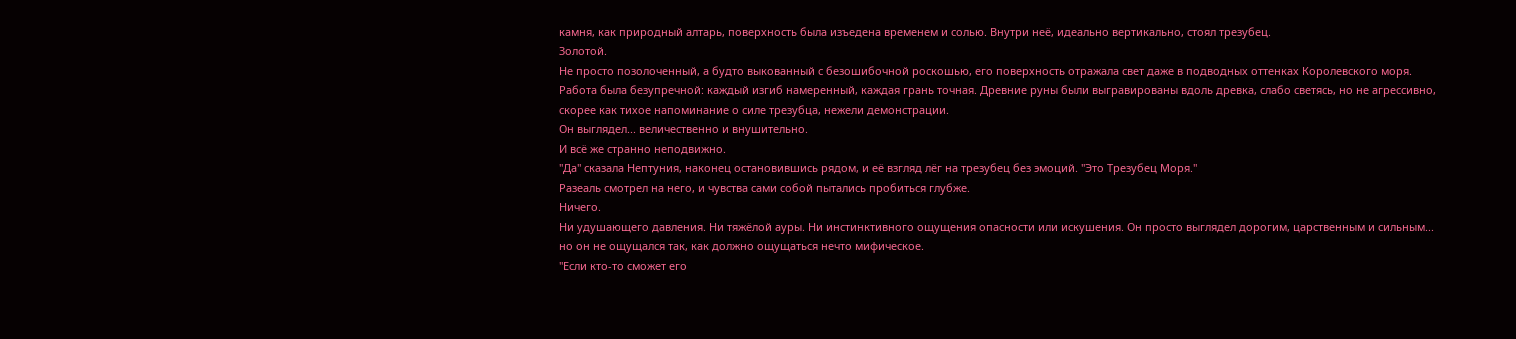камня, как природный алтарь, поверхность была изъедена временем и солью. Внутри неё, идеально вертикально, стоял трезубец.
Золотой.
Не просто позолоченный, а будто выкованный с безошибочной роскошью, его поверхность отражала свет даже в подводных оттенках Королевского моря. Работа была безупречной: каждый изгиб намеренный, каждая грань точная. Древние руны были выгравированы вдоль древка, слабо светясь, но не агрессивно, скорее как тихое напоминание о силе трезубца, нежели демонстрации.
Он выглядел... величественно и внушительно.
И всё же странно неподвижно.
"Да" сказала Нептуния, наконец остановившись рядом, и её взгляд лёг на трезубец без эмоций. "Это Трезубец Моря."
Разеаль смотрел на него, и чувства сами собой пытались пробиться глубже.
Ничего.
Ни удушающего давления. Ни тяжёлой ауры. Ни инстинктивного ощущения опасности или искушения. Он просто выглядел дорогим, царственным и сильным... но он не ощущался так, как должно ощущаться нечто мифическое.
"Если кто-то сможет его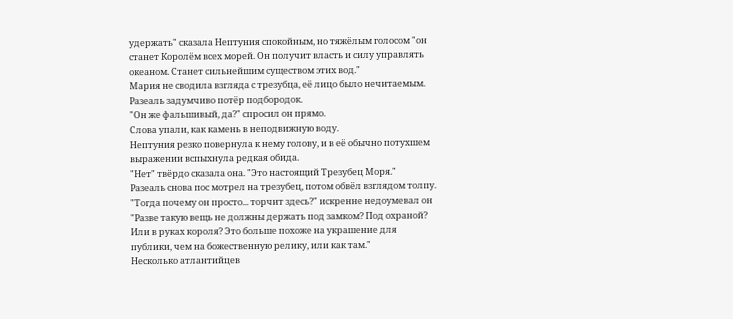удержать" сказала Нептуния спокойным, но тяжёлым голосом "он станет Королём всех морей. Он получит власть и силу управлять океаном. Станет сильнейшим существом этих вод."
Мария не сводила взгляда с трезубца, её лицо было нечитаемым.
Разеаль задумчиво потёр подбородок.
"Он же фальшивый, да?" спросил он прямо.
Слова упали, как камень в неподвижную воду.
Нептуния резко повернула к нему голову, и в её обычно потухшем выражении вспыхнула редкая обида.
"Нет" твёрдо сказала она. "Это настоящий Трезубец Моря."
Разеаль снова пос мотрел на трезубец, потом обвёл взглядом толпу.
"Тогда почему он просто... торчит здесь?" искренне недоумевал он "Разве такую вещь не должны держать под замком? Под охраной? Или в руках короля? Это больше похоже на украшение для публики, чем на божественную релику, или как там."
Несколько атлантийцев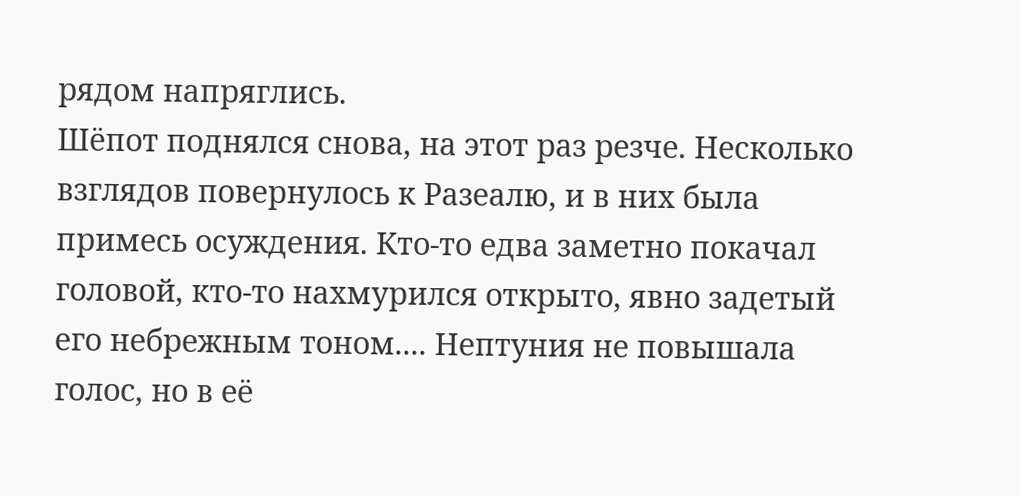рядом напряглись.
Шёпот поднялся снова, на этот раз резче. Несколько взглядов повернулось к Разеалю, и в них была примесь осуждения. Кто-то едва заметно покачал головой, кто-то нахмурился открыто, явно задетый его небрежным тоном.... Нептуния не повышала голос, но в её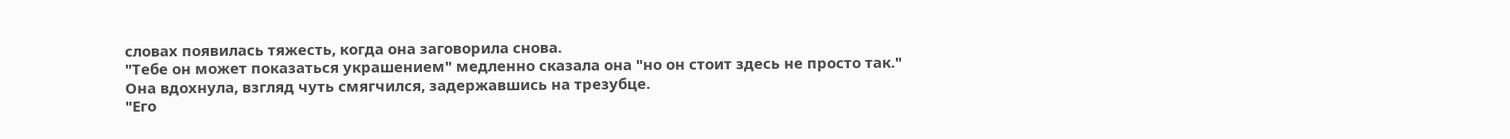словах появилась тяжесть, когда она заговорила снова.
"Тебе он может показаться украшением" медленно сказала она "но он стоит здесь не просто так."
Она вдохнула, взгляд чуть смягчился, задержавшись на трезубце.
"Его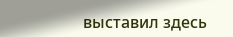выставил здесь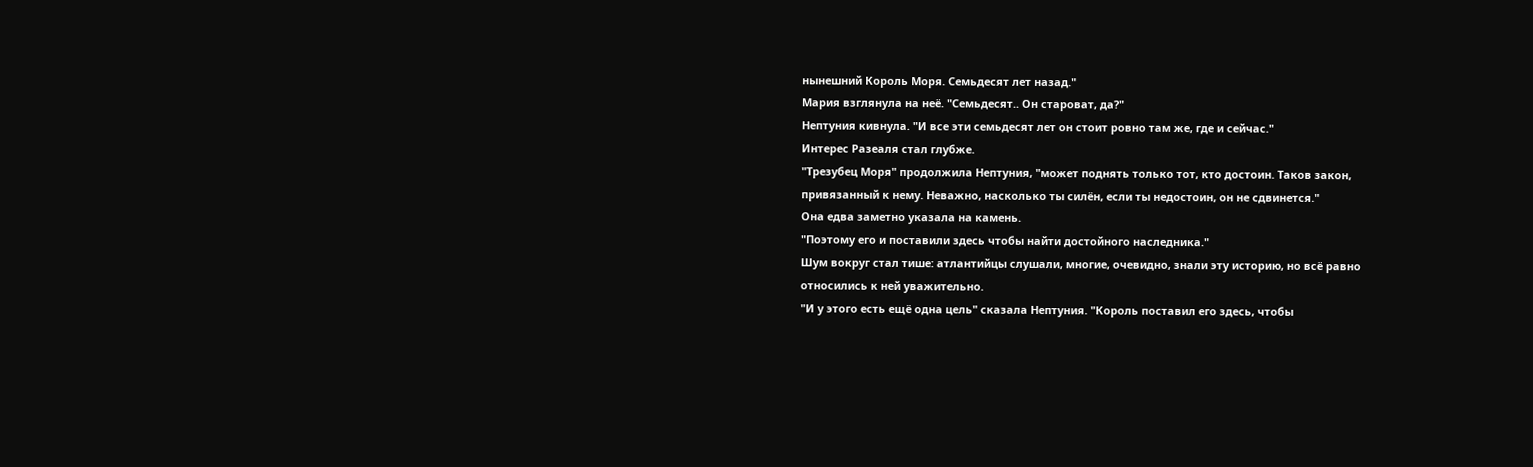нынешний Король Моря. Семьдесят лет назад."
Мария взглянула на неё. "Семьдесят.. Он староват, да?"
Нептуния кивнула. "И все эти семьдесят лет он стоит ровно там же, где и сейчас."
Интерес Разеаля стал глубже.
"Трезубец Моря" продолжила Нептуния, "может поднять только тот, кто достоин. Таков закон, привязанный к нему. Неважно, насколько ты силён, если ты недостоин, он не сдвинется."
Она едва заметно указала на камень.
"Поэтому его и поставили здесь чтобы найти достойного наследника."
Шум вокруг стал тише: атлантийцы слушали, многие, очевидно, знали эту историю, но всё равно относились к ней уважительно.
"И у этого есть ещё одна цель" сказала Нептуния. "Король поставил его здесь, чтобы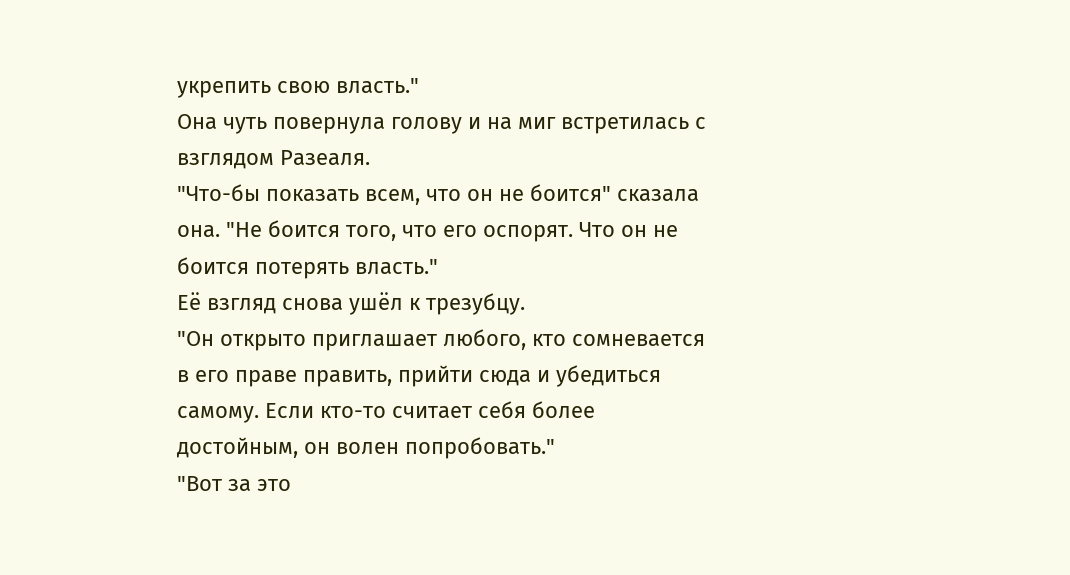укрепить свою власть."
Она чуть повернула голову и на миг встретилась с взглядом Разеаля.
"Что-бы показать всем, что он не боится" сказала она. "Не боится того, что его оспорят. Что он не боится потерять власть."
Её взгляд снова ушёл к трезубцу.
"Он открыто приглашает любого, кто сомневается в его праве править, прийти сюда и убедиться самому. Если кто-то считает себя более достойным, он волен попробовать."
"Вот за это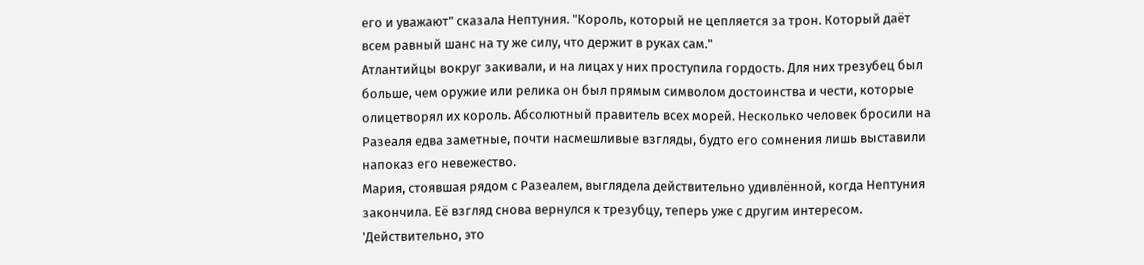его и уважают" сказала Нептуния. "Король, который не цепляется за трон. Который даёт всем равный шанс на ту же силу, что держит в руках сам."
Атлантийцы вокруг закивали, и на лицах у них проступила гордость. Для них трезубец был больше, чем оружие или релика он был прямым символом достоинства и чести, которые олицетворял их король. Абсолютный правитель всех морей. Несколько человек бросили на Разеаля едва заметные, почти насмешливые взгляды, будто его сомнения лишь выставили напоказ его невежество.
Мария, стоявшая рядом с Разеалем, выглядела действительно удивлённой, когда Нептуния закончила. Её взгляд снова вернулся к трезубцу, теперь уже с другим интересом.
'Действительно, это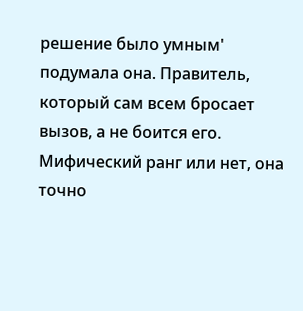решение было умным' подумала она. Правитель, который сам всем бросает вызов, а не боится его. Мифический ранг или нет, она точно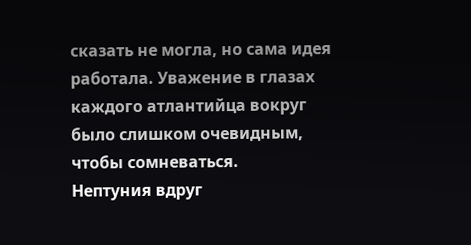сказать не могла, но сама идея работала. Уважение в глазах каждого атлантийца вокруг было слишком очевидным, чтобы сомневаться.
Нептуния вдруг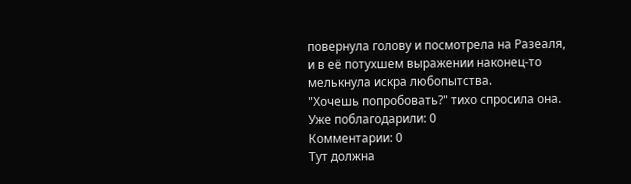повернула голову и посмотрела на Разеаля, и в её потухшем выражении наконец-то мелькнула искра любопытства.
"Хочешь попробовать?" тихо спросила она.
Уже поблагодарили: 0
Комментарии: 0
Тут должна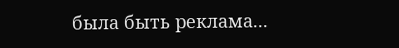была быть реклама...